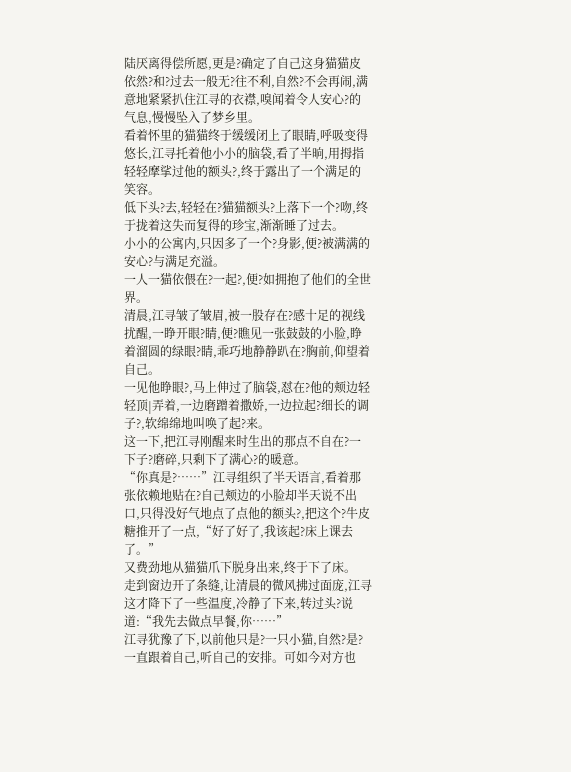陆厌离得偿所愿,更是?确定了自己这身猫猫皮依然?和?过去一般无?往不利,自然?不会再闹,满意地紧紧扒住江寻的衣襟,嗅闻着令人安心?的气息,慢慢坠入了梦乡里。
看着怀里的猫猫终于缓缓闭上了眼睛,呼吸变得悠长,江寻托着他小小的脑袋,看了半晌,用拇指轻轻摩挲过他的额头?,终于露出了一个满足的笑容。
低下头?去,轻轻在?猫猫额头?上落下一个?吻,终于拢着这失而复得的珍宝,渐渐睡了过去。
小小的公寓内,只因多了一个?身影,便?被满满的安心?与满足充溢。
一人一猫依偎在?一起?,便?如拥抱了他们的全世界。
清晨,江寻皱了皱眉,被一股存在?感十足的视线扰醒,一睁开眼?睛,便?瞧见一张鼓鼓的小脸,睁着溜圆的绿眼?睛,乖巧地静静趴在?胸前,仰望着自己。
一见他睁眼?,马上伸过了脑袋,怼在?他的颊边轻轻顶|弄着,一边磨蹭着撒娇,一边拉起?细长的调子?,软绵绵地叫唤了起?来。
这一下,把江寻刚醒来时生出的那点不自在?一下子?磨碎,只剩下了满心?的暖意。
“你真是?……”江寻组织了半天语言,看着那张依赖地贴在?自己颊边的小脸却半天说不出口,只得没好气地点了点他的额头?,把这个?牛皮糖推开了一点,“好了好了,我该起?床上课去了。”
又费劲地从猫猫爪下脱身出来,终于下了床。
走到窗边开了条缝,让清晨的微风拂过面庞,江寻这才降下了一些温度,冷静了下来,转过头?说道:“我先去做点早餐,你……”
江寻犹豫了下,以前他只是?一只小猫,自然?是?一直跟着自己,听自己的安排。可如今对方也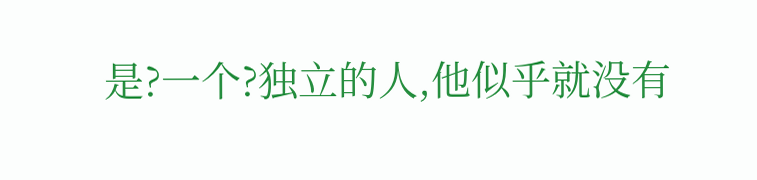是?一个?独立的人,他似乎就没有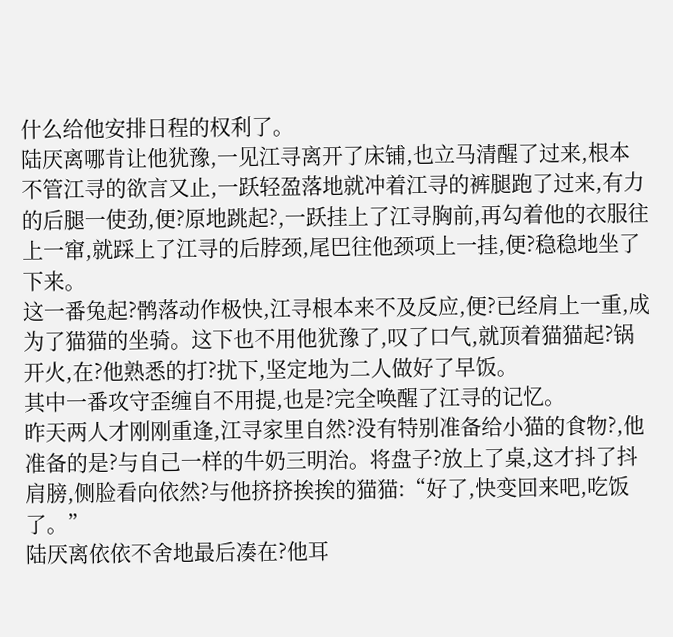什么给他安排日程的权利了。
陆厌离哪肯让他犹豫,一见江寻离开了床铺,也立马清醒了过来,根本不管江寻的欲言又止,一跃轻盈落地就冲着江寻的裤腿跑了过来,有力的后腿一使劲,便?原地跳起?,一跃挂上了江寻胸前,再勾着他的衣服往上一窜,就踩上了江寻的后脖颈,尾巴往他颈项上一挂,便?稳稳地坐了下来。
这一番兔起?鹘落动作极快,江寻根本来不及反应,便?已经肩上一重,成为了猫猫的坐骑。这下也不用他犹豫了,叹了口气,就顶着猫猫起?锅开火,在?他熟悉的打?扰下,坚定地为二人做好了早饭。
其中一番攻守歪缠自不用提,也是?完全唤醒了江寻的记忆。
昨天两人才刚刚重逢,江寻家里自然?没有特别准备给小猫的食物?,他准备的是?与自己一样的牛奶三明治。将盘子?放上了桌,这才抖了抖肩膀,侧脸看向依然?与他挤挤挨挨的猫猫:“好了,快变回来吧,吃饭了。”
陆厌离依依不舍地最后凑在?他耳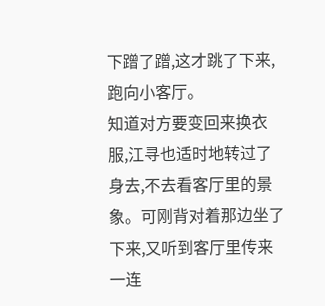下蹭了蹭,这才跳了下来,跑向小客厅。
知道对方要变回来换衣服,江寻也适时地转过了身去,不去看客厅里的景象。可刚背对着那边坐了下来,又听到客厅里传来一连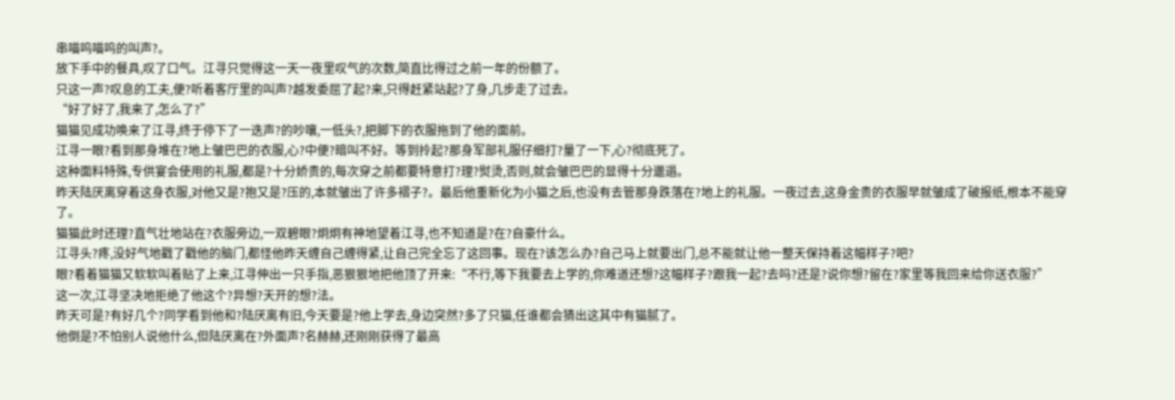串喵呜喵呜的叫声?。
放下手中的餐具,叹了口气。江寻只觉得这一天一夜里叹气的次数,简直比得过之前一年的份额了。
只这一声?叹息的工夫,便?听着客厅里的叫声?越发委屈了起?来,只得赶紧站起?了身,几步走了过去。
“好了好了,我来了,怎么了?”
猫猫见成功唤来了江寻,终于停下了一迭声?的吵嚷,一低头?,把脚下的衣服拖到了他的面前。
江寻一眼?看到那身堆在?地上皱巴巴的衣服,心?中便?暗叫不好。等到拎起?那身军部礼服仔细打?量了一下,心?彻底死了。
这种面料特殊,专供宴会使用的礼服,都是?十分娇贵的,每次穿之前都要特意打?理?熨烫,否则,就会皱巴巴的显得十分邋遢。
昨天陆厌离穿着这身衣服,对他又是?抱又是?压的,本就皱出了许多褶子?。最后他重新化为小猫之后,也没有去管那身跌落在?地上的礼服。一夜过去,这身金贵的衣服早就皱成了破报纸,根本不能穿了。
猫猫此时还理?直气壮地站在?衣服旁边,一双碧眼?炯炯有神地望着江寻,也不知道是?在?自豪什么。
江寻头?疼,没好气地戳了戳他的脑门,都怪他昨天缠自己缠得紧,让自己完全忘了这回事。现在?该怎么办?自己马上就要出门,总不能就让他一整天保持着这幅样子?吧?
眼?看着猫猫又软软叫着贴了上来,江寻伸出一只手指,恶狠狠地把他顶了开来:“不行,等下我要去上学的,你难道还想?这幅样子?跟我一起?去吗?还是?说你想?留在?家里等我回来给你送衣服?”
这一次,江寻坚决地拒绝了他这个?异想?天开的想?法。
昨天可是?有好几个?同学看到他和?陆厌离有旧,今天要是?他上学去,身边突然?多了只猫,任谁都会猜出这其中有猫腻了。
他倒是?不怕别人说他什么,但陆厌离在?外面声?名赫赫,还刚刚获得了最高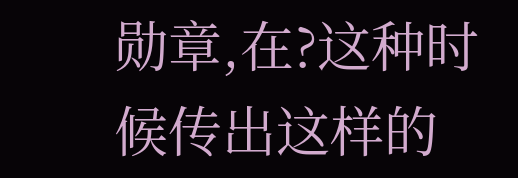勋章,在?这种时候传出这样的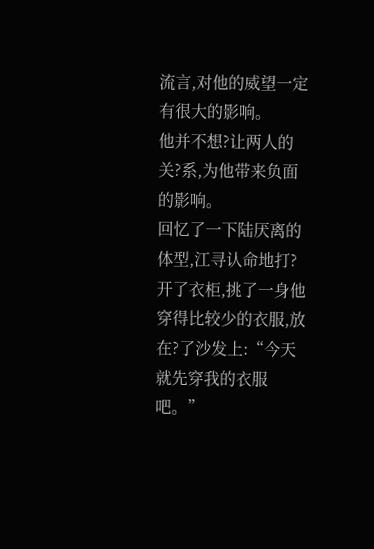流言,对他的威望一定有很大的影响。
他并不想?让两人的关?系,为他带来负面的影响。
回忆了一下陆厌离的体型,江寻认命地打?开了衣柜,挑了一身他穿得比较少的衣服,放在?了沙发上:“今天就先穿我的衣服吧。”